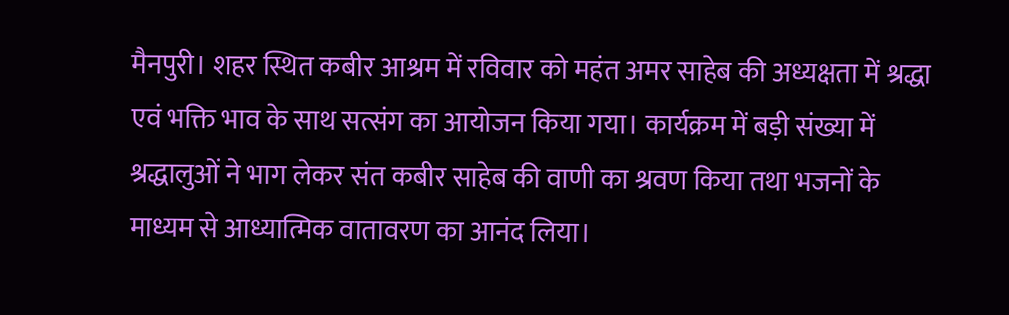मैनपुरी। शहर स्थित कबीर आश्रम में रविवार को महंत अमर साहेब की अध्यक्षता में श्रद्धा एवं भक्ति भाव के साथ सत्संग का आयोजन किया गया। कार्यक्रम में बड़ी संख्या में श्रद्धालुओं ने भाग लेकर संत कबीर साहेब की वाणी का श्रवण किया तथा भजनों के माध्यम से आध्यात्मिक वातावरण का आनंद लिया।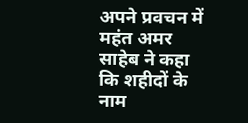अपने प्रवचन में महंत अमर साहेब ने कहा कि शहीदों के नाम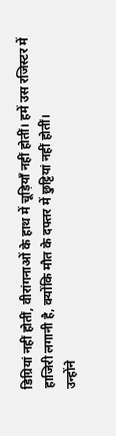डिग्रियां नहीं होतीं, वीरांगनाओं के हाथ में चूड़ियाँ नहीं होतीं। हमें उस रजिस्टर में हाजिरी लगानी है, क्योंकि मौत के दफ्तर में छुट्टियां नहीं होतीं।
उन्होंने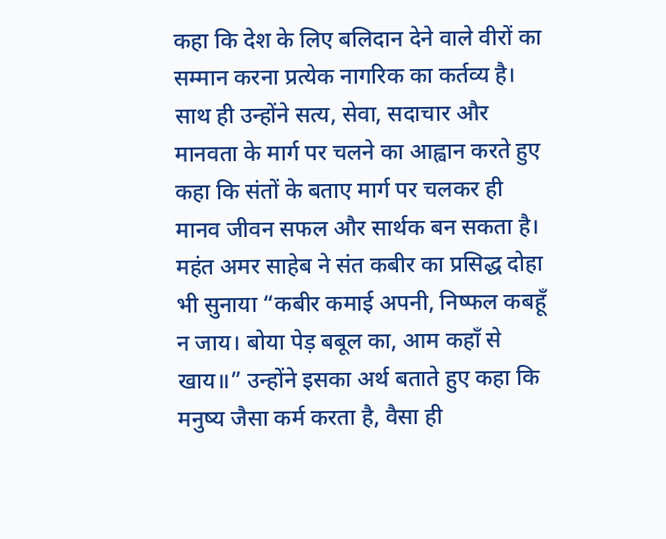कहा कि देश के लिए बलिदान देने वाले वीरों का सम्मान करना प्रत्येक नागरिक का कर्तव्य है। साथ ही उन्होंने सत्य, सेवा, सदाचार और मानवता के मार्ग पर चलने का आह्वान करते हुए कहा कि संतों के बताए मार्ग पर चलकर ही मानव जीवन सफल और सार्थक बन सकता है। महंत अमर साहेब ने संत कबीर का प्रसिद्ध दोहा भी सुनाया “कबीर कमाई अपनी, निष्फल कबहूँ न जाय। बोया पेड़ बबूल का, आम कहाँ से खाय॥” उन्होंने इसका अर्थ बताते हुए कहा कि मनुष्य जैसा कर्म करता है, वैसा ही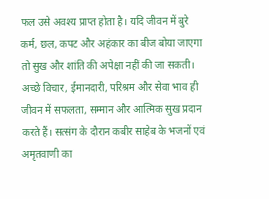फल उसे अवश्य प्राप्त होता है। यदि जीवन में बुरे कर्म, छल, कपट और अहंकार का बीज बोया जाएगा तो सुख और शांति की अपेक्षा नहीं की जा सकती। अच्छे विचार, ईमानदारी, परिश्रम और सेवा भाव ही जीवन में सफलता, सम्मान और आत्मिक सुख प्रदान करते हैं। सत्संग के दौरान कबीर साहेब के भजनों एवं अमृतवाणी का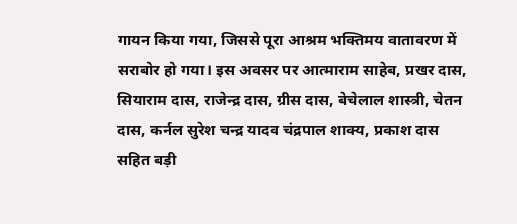गायन किया गया, जिससे पूरा आश्रम भक्तिमय वातावरण में सराबोर हो गया। इस अवसर पर आत्माराम साहेब, प्रखर दास, सियाराम दास, राजेन्द्र दास, ग्रीस दास, बेचेलाल शास्त्री, चेतन दास, कर्नल सुरेश चन्द्र यादव चंद्रपाल शाक्य, प्रकाश दास सहित बड़ी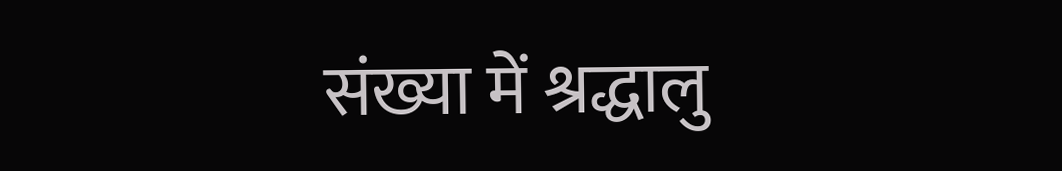संख्या में श्रद्धालु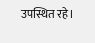उपस्थित रहे।